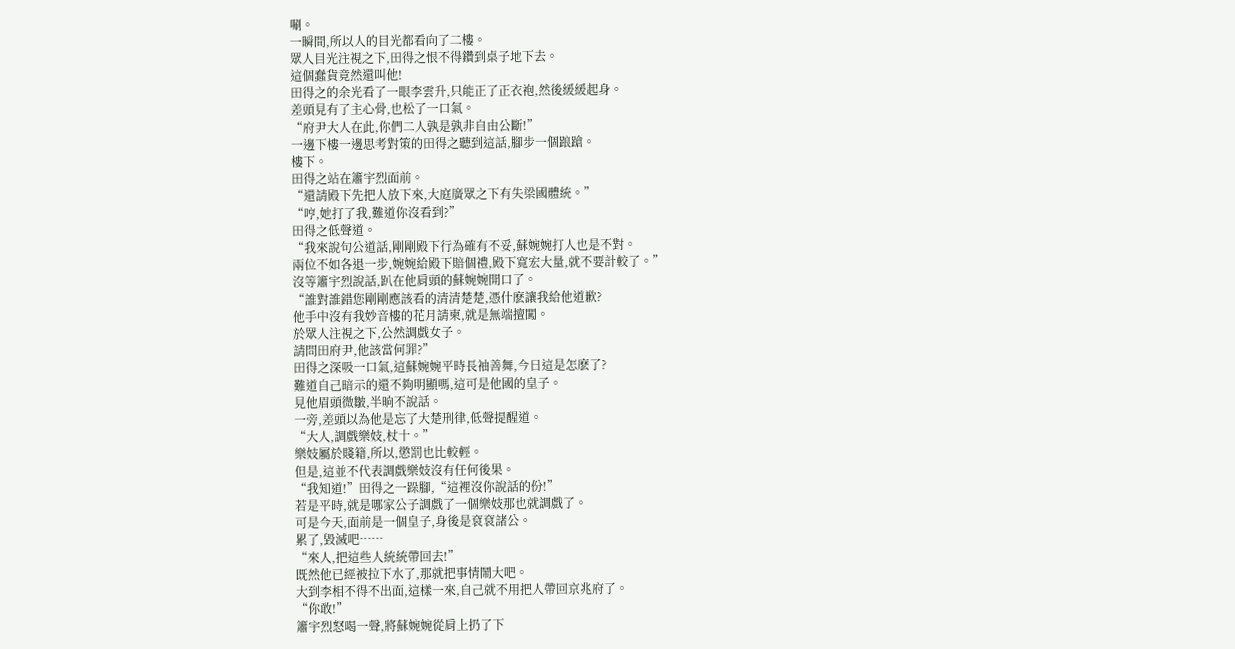唰。
一瞬間,所以人的目光都看向了二樓。
眾人目光注視之下,田得之恨不得鑽到桌子地下去。
這個蠢貨竟然還叫他!
田得之的余光看了一眼李雲升,只能正了正衣袍,然後緩緩起身。
差頭見有了主心骨,也松了一口氣。
“府尹大人在此,你們二人孰是孰非自由公斷!”
一邊下樓一邊思考對策的田得之聽到這話,腳步一個踉蹌。
樓下。
田得之站在簫宇烈面前。
“還請殿下先把人放下來,大庭廣眾之下有失梁國體統。”
“哼,她打了我,難道你沒看到?”
田得之低聲道。
“我來說句公道話,剛剛殿下行為確有不妥,蘇婉婉打人也是不對。
兩位不如各退一步,婉婉給殿下賠個禮,殿下寬宏大量,就不要計較了。”
沒等簫宇烈說話,趴在他肩頭的蘇婉婉開口了。
“誰對誰錯您剛剛應該看的清清楚楚,憑什麽讓我給他道歉?
他手中沒有我妙音樓的花月請柬,就是無端擅闖。
於眾人注視之下,公然調戲女子。
請問田府尹,他該當何罪?”
田得之深吸一口氣,這蘇婉婉平時長袖善舞,今日這是怎麽了?
難道自己暗示的還不夠明顯嗎,這可是他國的皇子。
見他眉頭微皺,半晌不說話。
一旁,差頭以為他是忘了大楚刑律,低聲提醒道。
“大人,調戲樂妓,杖十。”
樂妓屬於賤籍,所以,懲罰也比較輕。
但是,這並不代表調戲樂妓沒有任何後果。
“我知道!”田得之一跺腳,“這裡沒你說話的份!”
若是平時,就是哪家公子調戲了一個樂妓那也就調戲了。
可是今天,面前是一個皇子,身後是袞袞諸公。
累了,毀滅吧……
“來人,把這些人統統帶回去!”
既然他已經被拉下水了,那就把事情鬧大吧。
大到李相不得不出面,這樣一來,自己就不用把人帶回京兆府了。
“你敢!”
簫宇烈怒喝一聲,將蘇婉婉從肩上扔了下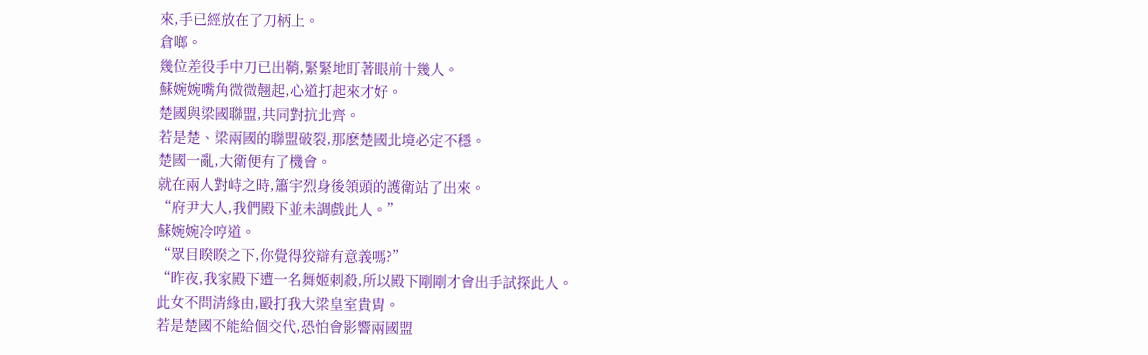來,手已經放在了刀柄上。
倉啷。
幾位差役手中刀已出鞘,緊緊地盯著眼前十幾人。
蘇婉婉嘴角微微翹起,心道打起來才好。
楚國與梁國聯盟,共同對抗北齊。
若是楚、梁兩國的聯盟破裂,那麽楚國北境必定不穩。
楚國一亂,大衛便有了機會。
就在兩人對峙之時,簫宇烈身後領頭的護衛站了出來。
“府尹大人,我們殿下並未調戲此人。”
蘇婉婉冷哼道。
“眾目睽睽之下,你覺得狡辯有意義嗎?”
“昨夜,我家殿下遭一名舞姬刺殺,所以殿下剛剛才會出手試探此人。
此女不問清緣由,毆打我大梁皇室貴胄。
若是楚國不能給個交代,恐怕會影響兩國盟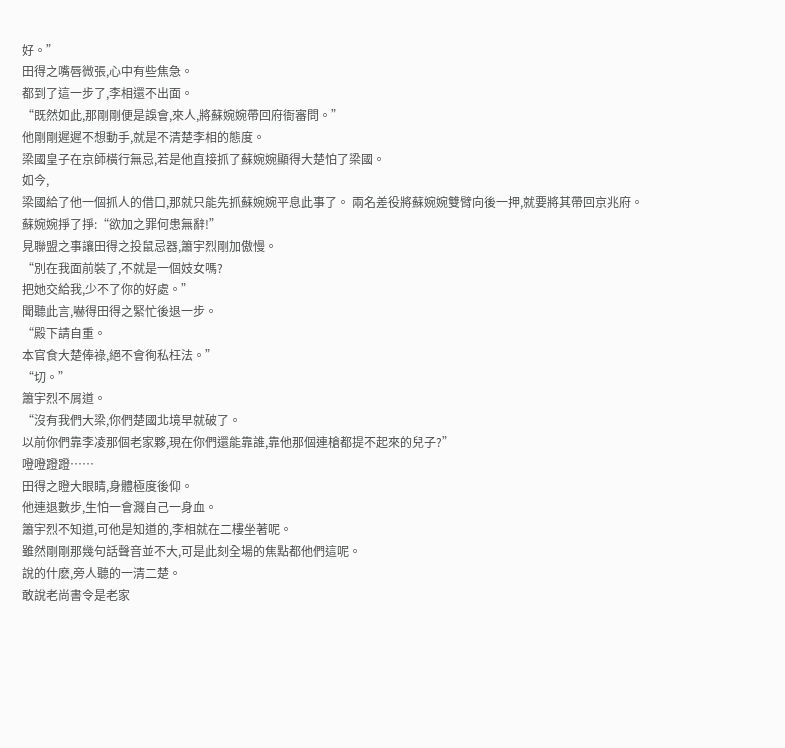好。”
田得之嘴唇微張,心中有些焦急。
都到了這一步了,李相還不出面。
“既然如此,那剛剛便是誤會,來人,將蘇婉婉帶回府衙審問。”
他剛剛遲遲不想動手,就是不清楚李相的態度。
梁國皇子在京師橫行無忌,若是他直接抓了蘇婉婉顯得大楚怕了梁國。
如今,
梁國給了他一個抓人的借口,那就只能先抓蘇婉婉平息此事了。 兩名差役將蘇婉婉雙臂向後一押,就要將其帶回京兆府。
蘇婉婉掙了掙:“欲加之罪何患無辭!”
見聯盟之事讓田得之投鼠忌器,簫宇烈剛加傲慢。
“別在我面前裝了,不就是一個妓女嗎?
把她交給我,少不了你的好處。”
聞聽此言,嚇得田得之緊忙後退一步。
“殿下請自重。
本官食大楚俸祿,絕不會徇私枉法。”
“切。”
簫宇烈不屑道。
“沒有我們大梁,你們楚國北境早就破了。
以前你們靠李凌那個老家夥,現在你們還能靠誰,靠他那個連槍都提不起來的兒子?”
噔噔蹬蹬……
田得之瞪大眼睛,身體極度後仰。
他連退數步,生怕一會濺自己一身血。
簫宇烈不知道,可他是知道的,李相就在二樓坐著呢。
雖然剛剛那幾句話聲音並不大,可是此刻全場的焦點都他們這呢。
說的什麽,旁人聽的一清二楚。
敢說老尚書令是老家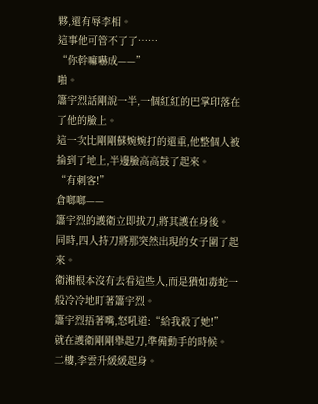夥,還有辱李相。
這事他可管不了了……
“你幹嘛嚇成——”
啪。
簫宇烈話剛說一半,一個紅紅的巴掌印落在了他的臉上。
這一次比剛剛蘇婉婉打的還重,他整個人被掄到了地上,半邊臉高高鼓了起來。
“有刺客!”
倉啷啷——
簫宇烈的護衛立即拔刀,將其護在身後。
同時,四人持刀將那突然出現的女子圍了起來。
衛湘根本沒有去看這些人,而是猶如毒蛇一般冷冷地盯著簫宇烈。
簫宇烈捂著嘴,怒吼道:“給我殺了她!”
就在護衛剛剛舉起刀,準備動手的時候。
二樓,李雲升緩緩起身。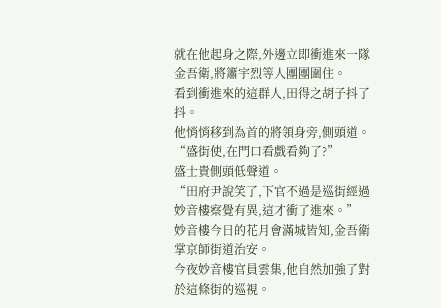就在他起身之際,外邊立即衝進來一隊金吾衛,將簫宇烈等人團團圍住。
看到衝進來的這群人,田得之胡子抖了抖。
他悄悄移到為首的將領身旁,側頭道。
“盛街使,在門口看戲看夠了?”
盛士貴側頭低聲道。
“田府尹說笑了,下官不過是巡街經過妙音樓察覺有異,這才衝了進來。”
妙音樓今日的花月會滿城皆知,金吾衛掌京師街道治安。
今夜妙音樓官員雲集,他自然加強了對於這條街的巡視。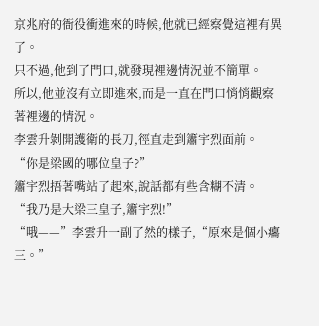京兆府的衙役衝進來的時候,他就已經察覺這裡有異了。
只不過,他到了門口,就發現裡邊情況並不簡單。
所以,他並沒有立即進來,而是一直在門口悄悄觀察著裡邊的情況。
李雲升剝開護衛的長刀,徑直走到簫宇烈面前。
“你是梁國的哪位皇子?”
簫宇烈捂著嘴站了起來,說話都有些含糊不清。
“我乃是大梁三皇子,簫宇烈!”
“哦——”李雲升一副了然的樣子,“原來是個小癟三。”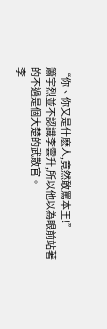“你、你又是什麽人,竟然敢罵本王!”
簫宇烈並不認識李雲升,所以他以為眼前站著的不過是個大楚的武散官。
李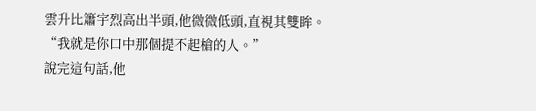雲升比簫宇烈高出半頭,他微微低頭,直視其雙眸。
“我就是你口中那個提不起槍的人。”
說完這句話,他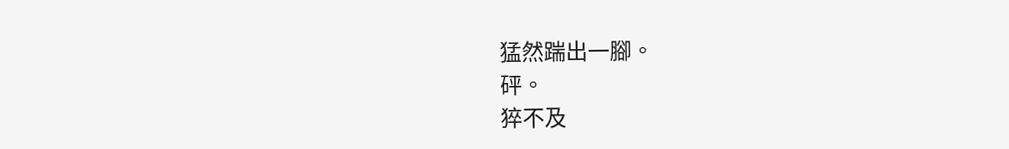猛然踹出一腳。
砰。
猝不及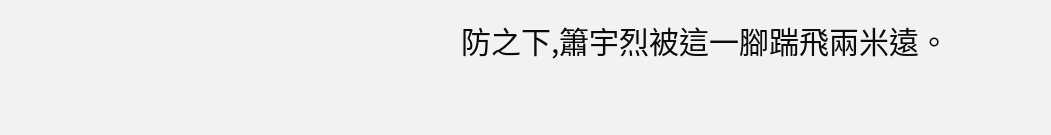防之下,簫宇烈被這一腳踹飛兩米遠。